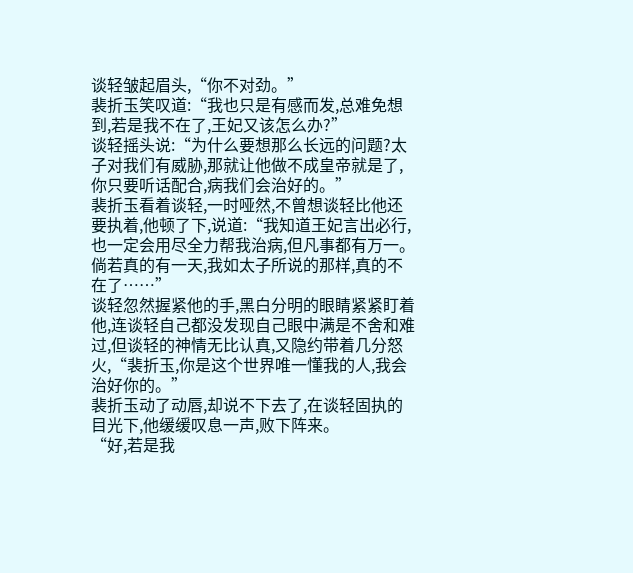谈轻皱起眉头,“你不对劲。”
裴折玉笑叹道:“我也只是有感而发,总难免想到,若是我不在了,王妃又该怎么办?”
谈轻摇头说:“为什么要想那么长远的问题?太子对我们有威胁,那就让他做不成皇帝就是了,你只要听话配合,病我们会治好的。”
裴折玉看着谈轻,一时哑然,不曾想谈轻比他还要执着,他顿了下,说道:“我知道王妃言出必行,也一定会用尽全力帮我治病,但凡事都有万一。倘若真的有一天,我如太子所说的那样,真的不在了……”
谈轻忽然握紧他的手,黑白分明的眼睛紧紧盯着他,连谈轻自己都没发现自己眼中满是不舍和难过,但谈轻的神情无比认真,又隐约带着几分怒火,“裴折玉,你是这个世界唯一懂我的人,我会治好你的。”
裴折玉动了动唇,却说不下去了,在谈轻固执的目光下,他缓缓叹息一声,败下阵来。
“好,若是我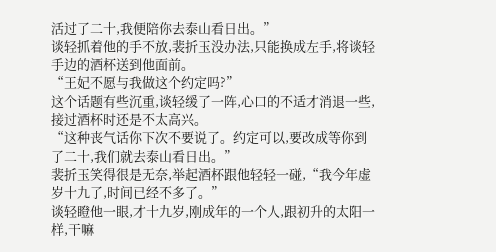活过了二十,我便陪你去泰山看日出。”
谈轻抓着他的手不放,裴折玉没办法,只能换成左手,将谈轻手边的酒杯送到他面前。
“王妃不愿与我做这个约定吗?”
这个话题有些沉重,谈轻缓了一阵,心口的不适才消退一些,接过酒杯时还是不太高兴。
“这种丧气话你下次不要说了。约定可以,要改成等你到了二十,我们就去泰山看日出。”
裴折玉笑得很是无奈,举起酒杯跟他轻轻一碰,“我今年虚岁十九了,时间已经不多了。”
谈轻瞪他一眼,才十九岁,刚成年的一个人,跟初升的太阳一样,干嘛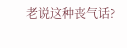老说这种丧气话?